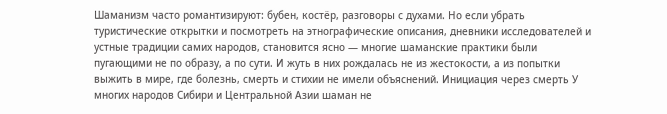Шаманизм часто романтизируют: бубен, костёр, разговоры с духами. Но если убрать туристические открытки и посмотреть на этнографические описания, дневники исследователей и устные традиции самих народов, становится ясно — многие шаманские практики были пугающими не по образу, а по сути. И жуть в них рождалась не из жестокости, а из попытки выжить в мире, где болезнь, смерть и стихии не имели объяснений. Инициация через смерть У многих народов Сибири и Центральной Азии шаман не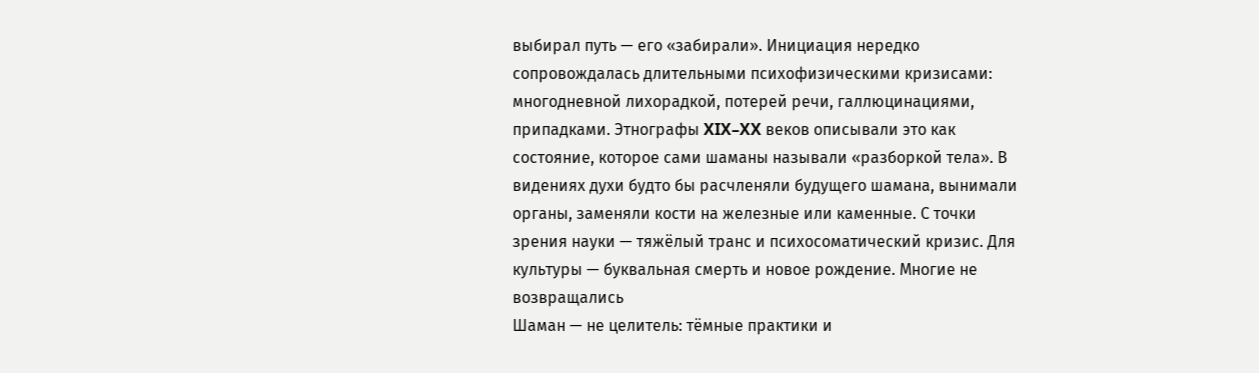выбирал путь — его «забирали». Инициация нередко сопровождалась длительными психофизическими кризисами: многодневной лихорадкой, потерей речи, галлюцинациями, припадками. Этнографы XIX–XX веков описывали это как состояние, которое сами шаманы называли «разборкой тела». В видениях духи будто бы расчленяли будущего шамана, вынимали органы, заменяли кости на железные или каменные. С точки зрения науки — тяжёлый транс и психосоматический кризис. Для культуры — буквальная смерть и новое рождение. Многие не возвращались
Шаман — не целитель: тёмные практики и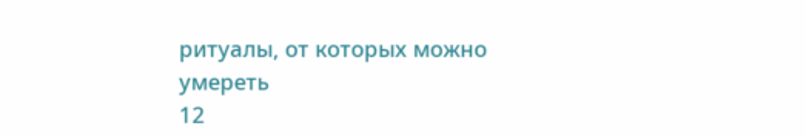ритуалы, от которых можно умереть
12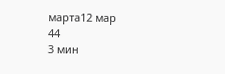марта12 мар
44
3 мин